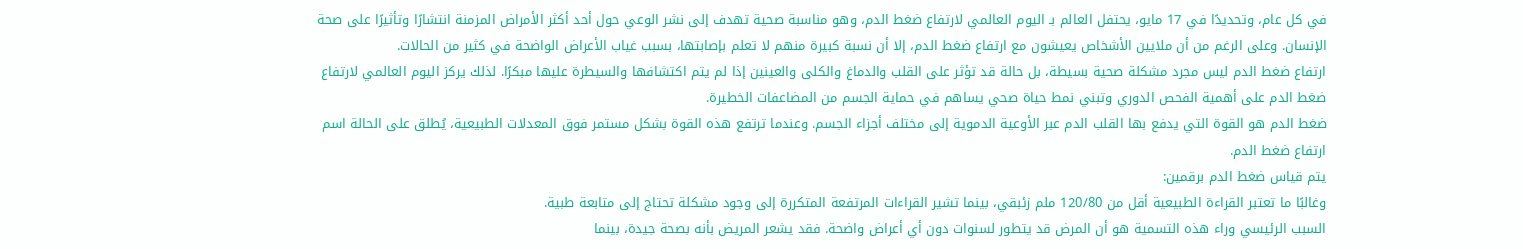في كل عام، وتحديدًا في 17 مايو، يحتفل العالم بـ اليوم العالمي لارتفاع ضغط الدم، وهو مناسبة صحية تهدف إلى نشر الوعي حول أحد أكثر الأمراض المزمنة انتشارًا وتأثيرًا على صحة الإنسان. وعلى الرغم من أن ملايين الأشخاص يعيشون مع ارتفاع ضغط الدم، إلا أن نسبة كبيرة منهم لا تعلم بإصابتها، بسبب غياب الأعراض الواضحة في كثير من الحالات.
ارتفاع ضغط الدم ليس مجرد مشكلة صحية بسيطة، بل حالة قد تؤثر على القلب والدماغ والكلى والعينين إذا لم يتم اكتشافها والسيطرة عليها مبكرًا. لذلك يركز اليوم العالمي لارتفاع ضغط الدم على أهمية الفحص الدوري وتبني نمط حياة صحي يساهم في حماية الجسم من المضاعفات الخطيرة.
ضغط الدم هو القوة التي يدفع بها القلب الدم عبر الأوعية الدموية إلى مختلف أجزاء الجسم. وعندما ترتفع هذه القوة بشكل مستمر فوق المعدلات الطبيعية، يُطلق على الحالة اسم ارتفاع ضغط الدم.
يتم قياس ضغط الدم برقمين:
وغالبًا ما تعتبر القراءة الطبيعية أقل من 120/80 ملم زئبقي، بينما تشير القراءات المرتفعة المتكررة إلى وجود مشكلة تحتاج إلى متابعة طبية.
السبب الرئيسي وراء هذه التسمية هو أن المرض قد يتطور لسنوات دون أي أعراض واضحة. فقد يشعر المريض بأنه بصحة جيدة، بينما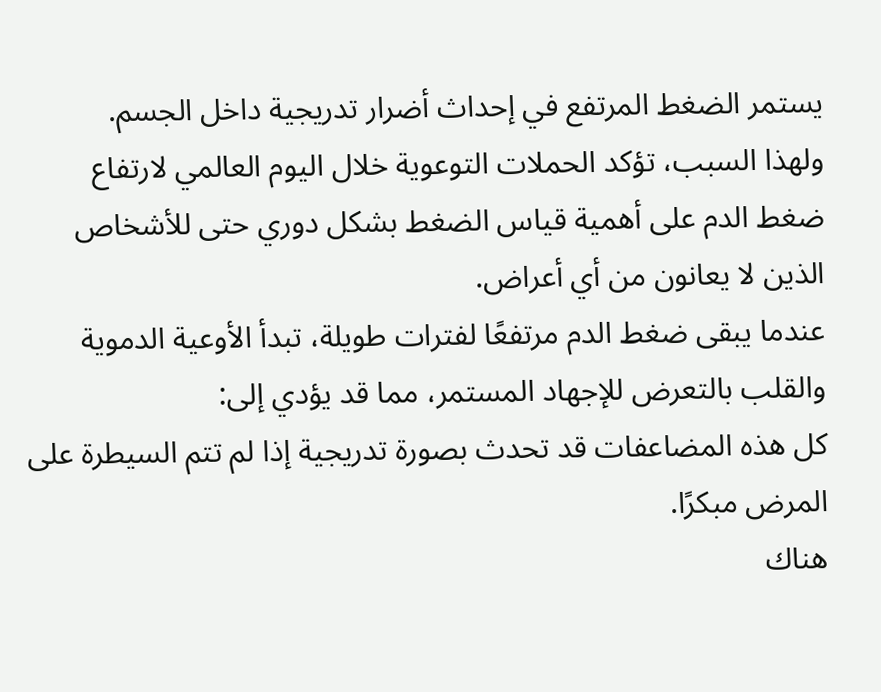يستمر الضغط المرتفع في إحداث أضرار تدريجية داخل الجسم.
ولهذا السبب، تؤكد الحملات التوعوية خلال اليوم العالمي لارتفاع ضغط الدم على أهمية قياس الضغط بشكل دوري حتى للأشخاص الذين لا يعانون من أي أعراض.
عندما يبقى ضغط الدم مرتفعًا لفترات طويلة، تبدأ الأوعية الدموية والقلب بالتعرض للإجهاد المستمر، مما قد يؤدي إلى:
كل هذه المضاعفات قد تحدث بصورة تدريجية إذا لم تتم السيطرة على المرض مبكرًا.
هناك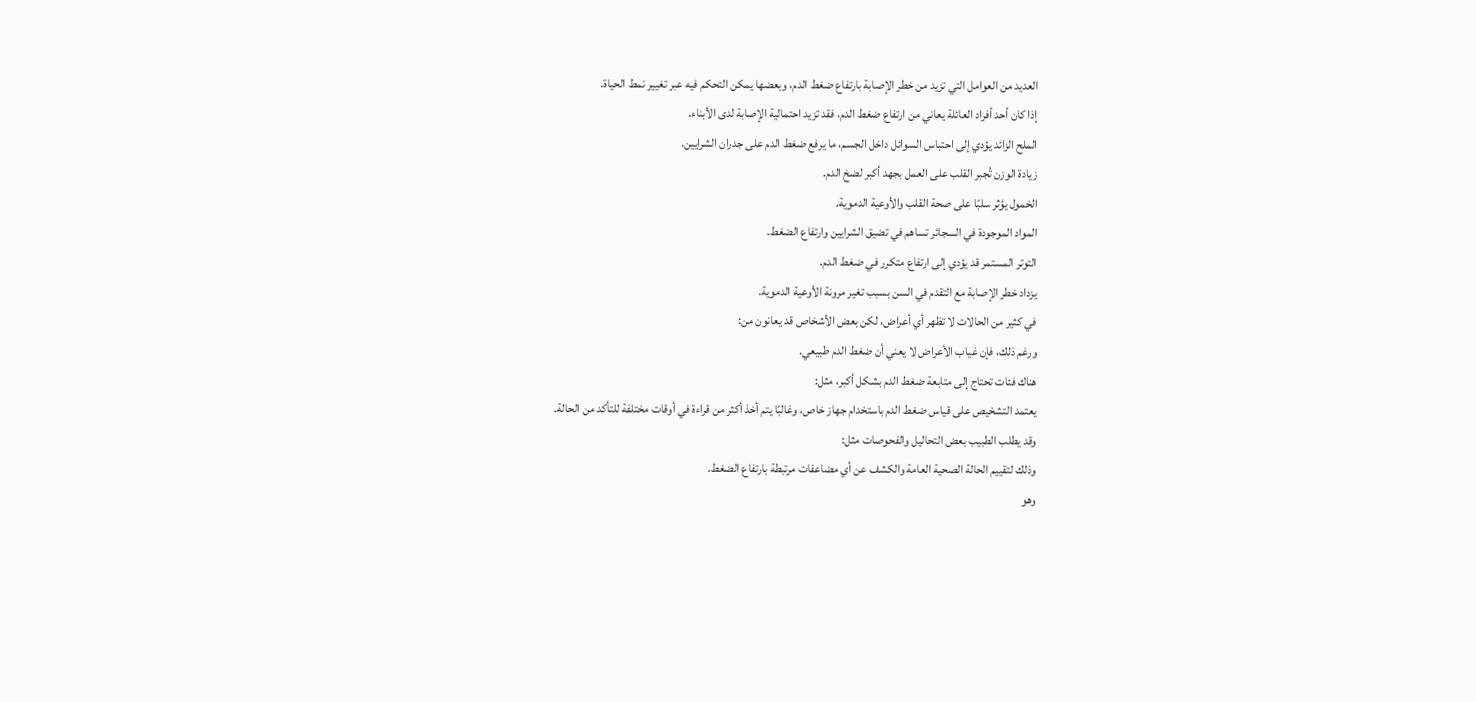العديد من العوامل التي تزيد من خطر الإصابة بارتفاع ضغط الدم، وبعضها يمكن التحكم فيه عبر تغيير نمط الحياة.
إذا كان أحد أفراد العائلة يعاني من ارتفاع ضغط الدم، فقد تزيد احتمالية الإصابة لدى الأبناء.
الملح الزائد يؤدي إلى احتباس السوائل داخل الجسم، ما يرفع ضغط الدم على جدران الشرايين.
زيادة الوزن تُجبر القلب على العمل بجهد أكبر لضخ الدم.
الخمول يؤثر سلبًا على صحة القلب والأوعية الدموية.
المواد الموجودة في السجائر تساهم في تضيق الشرايين وارتفاع الضغط.
التوتر المستمر قد يؤدي إلى ارتفاع متكرر في ضغط الدم.
يزداد خطر الإصابة مع التقدم في السن بسبب تغير مرونة الأوعية الدموية.
في كثير من الحالات لا تظهر أي أعراض، لكن بعض الأشخاص قد يعانون من:
ورغم ذلك، فإن غياب الأعراض لا يعني أن ضغط الدم طبيعي.
هناك فئات تحتاج إلى متابعة ضغط الدم بشكل أكبر، مثل:
يعتمد التشخيص على قياس ضغط الدم باستخدام جهاز خاص، وغالبًا يتم أخذ أكثر من قراءة في أوقات مختلفة للتأكد من الحالة.
وقد يطلب الطبيب بعض التحاليل والفحوصات مثل:
وذلك لتقييم الحالة الصحية العامة والكشف عن أي مضاعفات مرتبطة بارتفاع الضغط.
وهو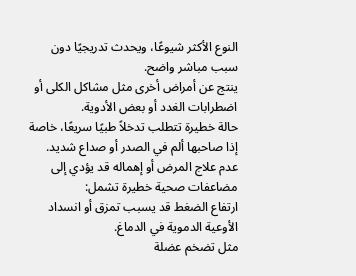النوع الأكثر شيوعًا، ويحدث تدريجيًا دون سبب مباشر واضح.
ينتج عن أمراض أخرى مثل مشاكل الكلى أو اضطرابات الغدد أو بعض الأدوية.
حالة خطيرة تتطلب تدخلاً طبيًا سريعًا، خاصة إذا صاحبها ألم في الصدر أو صداع شديد.
عدم علاج المرض أو إهماله قد يؤدي إلى مضاعفات صحية خطيرة تشمل:
ارتفاع الضغط قد يسبب تمزق أو انسداد الأوعية الدموية في الدماغ.
مثل تضخم عضلة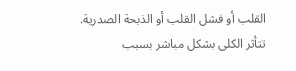القلب أو فشل القلب أو الذبحة الصدرية.
تتأثر الكلى بشكل مباشر بسبب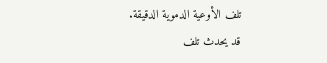تلف الأوعية الدموية الدقيقة.
قد يحدث تلف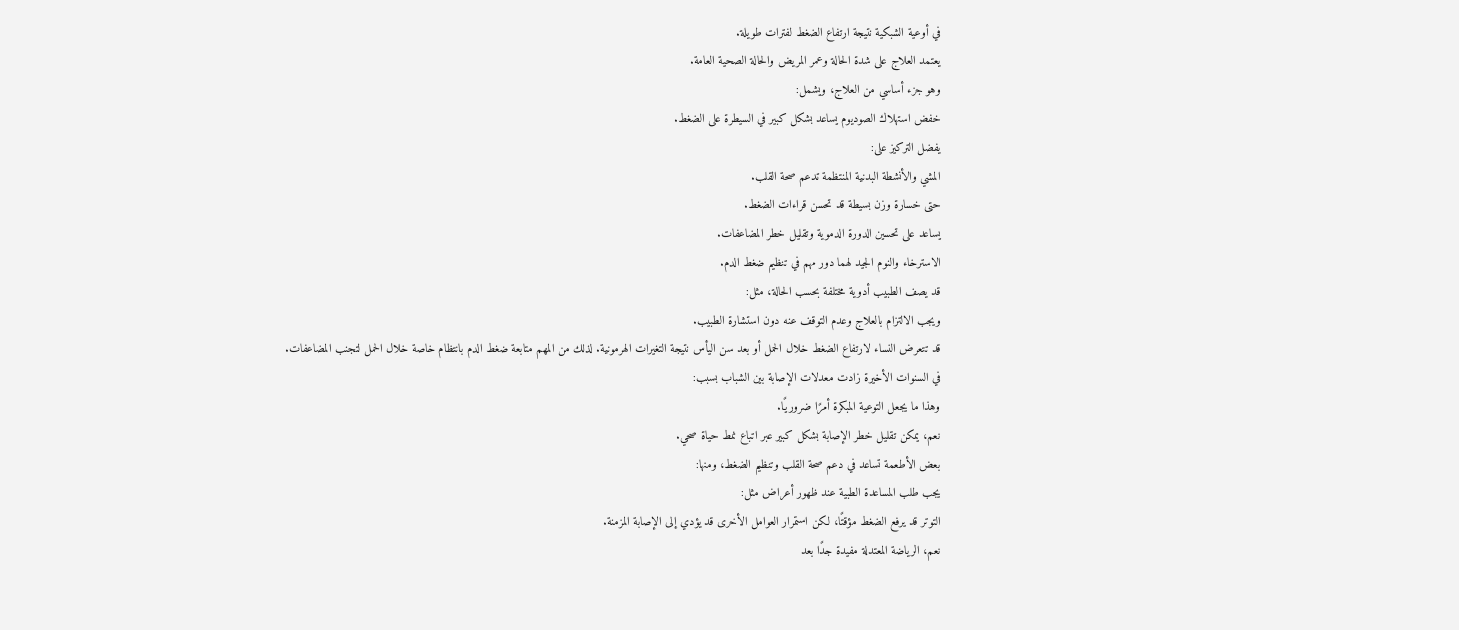في أوعية الشبكية نتيجة ارتفاع الضغط لفترات طويلة.
يعتمد العلاج على شدة الحالة وعمر المريض والحالة الصحية العامة.
وهو جزء أساسي من العلاج، ويشمل:
خفض استهلاك الصوديوم يساعد بشكل كبير في السيطرة على الضغط.
يفضل التركيز على:
المشي والأنشطة البدنية المنتظمة تدعم صحة القلب.
حتى خسارة وزن بسيطة قد تحسن قراءات الضغط.
يساعد على تحسين الدورة الدموية وتقليل خطر المضاعفات.
الاسترخاء والنوم الجيد لهما دور مهم في تنظيم ضغط الدم.
قد يصف الطبيب أدوية مختلفة بحسب الحالة، مثل:
ويجب الالتزام بالعلاج وعدم التوقف عنه دون استشارة الطبيب.
قد تتعرض النساء لارتفاع الضغط خلال الحمل أو بعد سن اليأس نتيجة التغيرات الهرمونية. لذلك من المهم متابعة ضغط الدم بانتظام خاصة خلال الحمل لتجنب المضاعفات.
في السنوات الأخيرة زادت معدلات الإصابة بين الشباب بسبب:
وهذا ما يجعل التوعية المبكرة أمرًا ضروريًا.
نعم، يمكن تقليل خطر الإصابة بشكل كبير عبر اتباع نمط حياة صحي.
بعض الأطعمة تساعد في دعم صحة القلب وتنظيم الضغط، ومنها:
يجب طلب المساعدة الطبية عند ظهور أعراض مثل:
التوتر قد يرفع الضغط مؤقتًا، لكن استمرار العوامل الأخرى قد يؤدي إلى الإصابة المزمنة.
نعم، الرياضة المعتدلة مفيدة جدًا بعد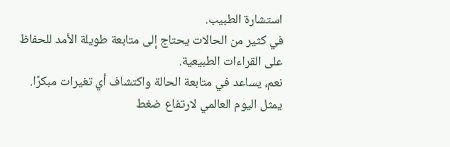استشارة الطبيب.
في كثير من الحالات يحتاج إلى متابعة طويلة الأمد للحفاظ على القراءات الطبيعية.
نعم، يساعد في متابعة الحالة واكتشاف أي تغيرات مبكرًا.
يمثل اليوم العالمي لارتفاع ضغط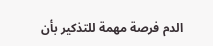الدم فرصة مهمة للتذكير بأن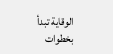الوقاية تبدأ بخطوات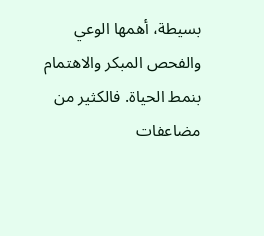بسيطة، أهمها الوعي والفحص المبكر والاهتمام بنمط الحياة. فالكثير من مضاعفات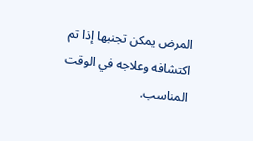المرض يمكن تجنبها إذا تم اكتشافه وعلاجه في الوقت المناسب.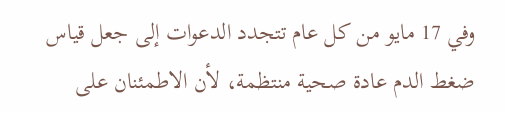وفي 17 مايو من كل عام تتجدد الدعوات إلى جعل قياس ضغط الدم عادة صحية منتظمة، لأن الاطمئنان على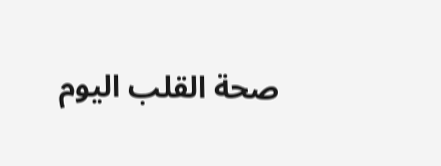صحة القلب اليوم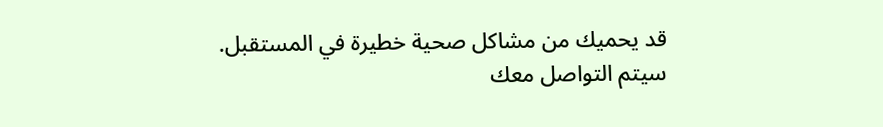قد يحميك من مشاكل صحية خطيرة في المستقبل.
سيتم التواصل معك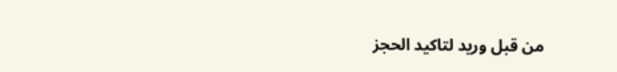من قبل وريد لتاكيد الحجز